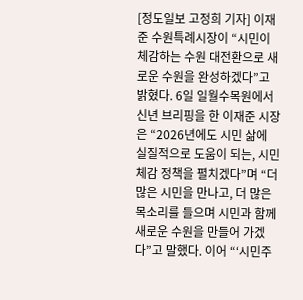[정도일보 고정희 기자] 이재준 수원특례시장이 “시민이 체감하는 수원 대전환으로 새로운 수원을 완성하겠다”고 밝혔다. 6일 일월수목원에서 신년 브리핑을 한 이재준 시장은 “2026년에도 시민 삶에 실질적으로 도움이 되는, 시민체감 정책을 펼치겠다”며 “더 많은 시민을 만나고, 더 많은 목소리를 들으며 시민과 함께 새로운 수원을 만들어 가겠다”고 말했다. 이어 “‘시민주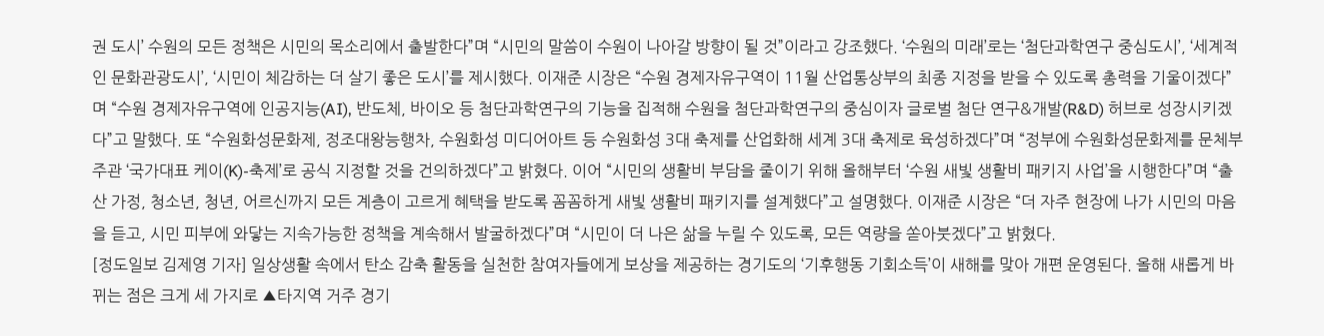권 도시’ 수원의 모든 정책은 시민의 목소리에서 출발한다”며 “시민의 말씀이 수원이 나아갈 방향이 될 것”이라고 강조했다. ‘수원의 미래’로는 ‘첨단과학연구 중심도시’, ‘세계적인 문화관광도시’, ‘시민이 체감하는 더 살기 좋은 도시’를 제시했다. 이재준 시장은 “수원 경제자유구역이 11월 산업통상부의 최종 지정을 받을 수 있도록 총력을 기울이겠다”며 “수원 경제자유구역에 인공지능(AI), 반도체, 바이오 등 첨단과학연구의 기능을 집적해 수원을 첨단과학연구의 중심이자 글로벌 첨단 연구&개발(R&D) 허브로 성장시키겠다”고 말했다. 또 “수원화성문화제, 정조대왕능행차, 수원화성 미디어아트 등 수원화성 3대 축제를 산업화해 세계 3대 축제로 육성하겠다”며 “정부에 수원화성문화제를 문체부 주관 ‘국가대표 케이(K)-축제’로 공식 지정할 것을 건의하겠다”고 밝혔다. 이어 “시민의 생활비 부담을 줄이기 위해 올해부터 ‘수원 새빛 생활비 패키지 사업’을 시행한다”며 “출산 가정, 청소년, 청년, 어르신까지 모든 계층이 고르게 혜택을 받도록 꼼꼼하게 새빛 생활비 패키지를 설계했다”고 설명했다. 이재준 시장은 “더 자주 현장에 나가 시민의 마음을 듣고, 시민 피부에 와닿는 지속가능한 정책을 계속해서 발굴하겠다”며 “시민이 더 나은 삶을 누릴 수 있도록, 모든 역량을 쏟아붓겠다”고 밝혔다.
[정도일보 김제영 기자] 일상생활 속에서 탄소 감축 활동을 실천한 참여자들에게 보상을 제공하는 경기도의 ‘기후행동 기회소득’이 새해를 맞아 개편 운영된다. 올해 새롭게 바뀌는 점은 크게 세 가지로 ▲타지역 거주 경기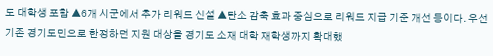도 대학생 포함 ▲6개 시군에서 추가 리워드 신설 ▲탄소 감축 효과 중심으로 리워드 지급 기준 개선 등이다. 우선 기존 경기도민으로 한정하던 지원 대상을 경기도 소재 대학 재학생까지 확대했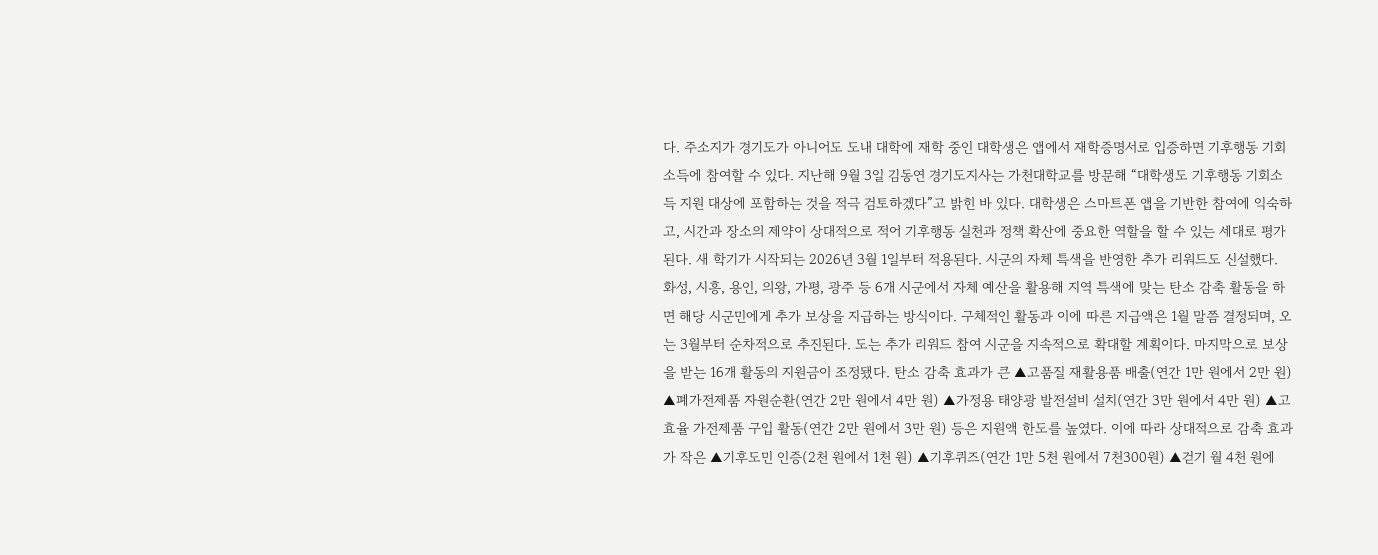다. 주소지가 경기도가 아니어도 도내 대학에 재학 중인 대학생은 앱에서 재학증명서로 입증하면 기후행동 기회소득에 참여할 수 있다. 지난해 9월 3일 김동연 경기도지사는 가천대학교를 방문해 “대학생도 기후행동 기회소득 지원 대상에 포함하는 것을 적극 검토하겠다”고 밝힌 바 있다. 대학생은 스마트폰 앱을 기반한 참여에 익숙하고, 시간과 장소의 제약이 상대적으로 적어 기후행동 실천과 정책 확산에 중요한 역할을 할 수 있는 세대로 평가된다. 새 학기가 시작되는 2026년 3월 1일부터 적용된다. 시군의 자체 특색을 반영한 추가 리워드도 신설했다. 화성, 시흥, 용인, 의왕, 가평, 광주 등 6개 시군에서 자체 예산을 활용해 지역 특색에 맞는 탄소 감축 활동을 하면 해당 시군민에게 추가 보상을 지급하는 방식이다. 구체적인 활동과 이에 따른 지급액은 1월 말쯤 결정되며, 오는 3월부터 순차적으로 추진된다. 도는 추가 리워드 참여 시군을 지속적으로 확대할 계획이다. 마지막으로 보상을 받는 16개 활동의 지원금이 조정됐다. 탄소 감축 효과가 큰 ▲고품질 재활용품 배출(연간 1만 원에서 2만 원) ▲폐가전제품 자원순환(연간 2만 원에서 4만 원) ▲가정용 태양광 발전설비 설치(연간 3만 원에서 4만 원) ▲고효율 가전제품 구입 활동(연간 2만 원에서 3만 원) 등은 지원액 한도를 높였다. 이에 따라 상대적으로 감축 효과가 작은 ▲기후도민 인증(2천 원에서 1천 원) ▲기후퀴즈(연간 1만 5천 원에서 7천300원) ▲걷기 월 4천 원에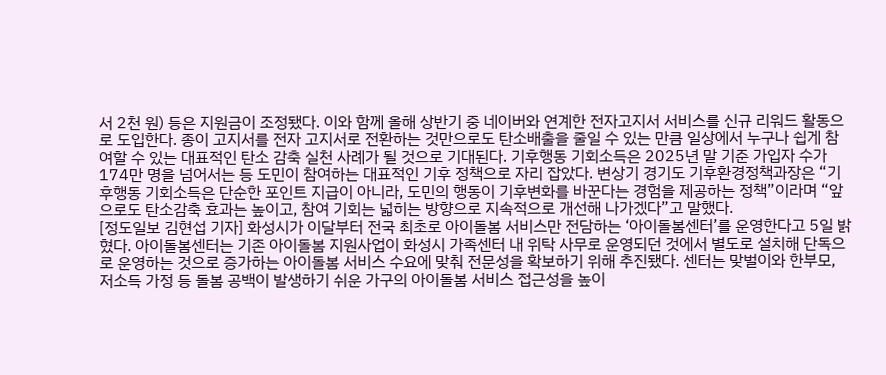서 2천 원) 등은 지원금이 조정됐다. 이와 함께 올해 상반기 중 네이버와 연계한 전자고지서 서비스를 신규 리워드 활동으로 도입한다. 종이 고지서를 전자 고지서로 전환하는 것만으로도 탄소배출을 줄일 수 있는 만큼 일상에서 누구나 쉽게 참여할 수 있는 대표적인 탄소 감축 실천 사례가 될 것으로 기대된다. 기후행동 기회소득은 2025년 말 기준 가입자 수가 174만 명을 넘어서는 등 도민이 참여하는 대표적인 기후 정책으로 자리 잡았다. 변상기 경기도 기후환경정책과장은 “기후행동 기회소득은 단순한 포인트 지급이 아니라, 도민의 행동이 기후변화를 바꾼다는 경험을 제공하는 정책”이라며 “앞으로도 탄소감축 효과는 높이고, 참여 기회는 넓히는 방향으로 지속적으로 개선해 나가겠다”고 말했다.
[정도일보 김현섭 기자] 화성시가 이달부터 전국 최초로 아이돌봄 서비스만 전담하는 ‘아이돌봄센터’를 운영한다고 5일 밝혔다. 아이돌봄센터는 기존 아이돌봄 지원사업이 화성시 가족센터 내 위탁 사무로 운영되던 것에서 별도로 설치해 단독으로 운영하는 것으로 증가하는 아이돌봄 서비스 수요에 맞춰 전문성을 확보하기 위해 추진됐다. 센터는 맞벌이와 한부모, 저소득 가정 등 돌봄 공백이 발생하기 쉬운 가구의 아이돌봄 서비스 접근성을 높이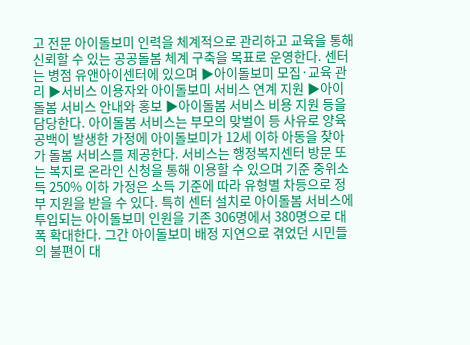고 전문 아이돌보미 인력을 체계적으로 관리하고 교육을 통해 신뢰할 수 있는 공공돌봄 체계 구축을 목표로 운영한다. 센터는 병점 유앤아이센터에 있으며 ▶아이돌보미 모집·교육 관리 ▶서비스 이용자와 아이돌보미 서비스 연계 지원 ▶아이돌봄 서비스 안내와 홍보 ▶아이돌봄 서비스 비용 지원 등을 담당한다. 아이돌봄 서비스는 부모의 맞벌이 등 사유로 양육 공백이 발생한 가정에 아이돌보미가 12세 이하 아동을 찾아가 돌봄 서비스를 제공한다. 서비스는 행정복지센터 방문 또는 복지로 온라인 신청을 통해 이용할 수 있으며 기준 중위소득 250% 이하 가정은 소득 기준에 따라 유형별 차등으로 정부 지원을 받을 수 있다. 특히 센터 설치로 아이돌봄 서비스에 투입되는 아이돌보미 인원을 기존 306명에서 380명으로 대폭 확대한다. 그간 아이돌보미 배정 지연으로 겪었던 시민들의 불편이 대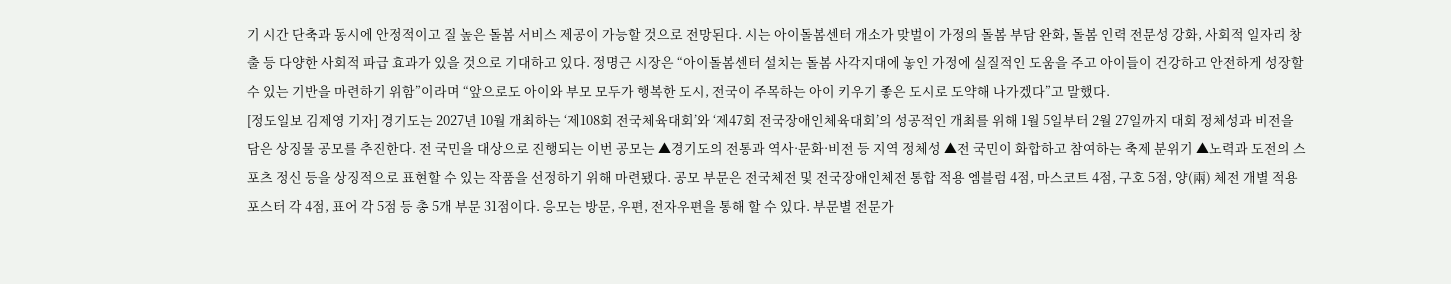기 시간 단축과 동시에 안정적이고 질 높은 돌봄 서비스 제공이 가능할 것으로 전망된다. 시는 아이돌봄센터 개소가 맞벌이 가정의 돌봄 부담 완화, 돌봄 인력 전문성 강화, 사회적 일자리 창출 등 다양한 사회적 파급 효과가 있을 것으로 기대하고 있다. 정명근 시장은 “아이돌봄센터 설치는 돌봄 사각지대에 놓인 가정에 실질적인 도움을 주고 아이들이 건강하고 안전하게 성장할 수 있는 기반을 마련하기 위함”이라며 “앞으로도 아이와 부모 모두가 행복한 도시, 전국이 주목하는 아이 키우기 좋은 도시로 도약해 나가겠다”고 말했다.
[정도일보 김제영 기자] 경기도는 2027년 10월 개최하는 ‘제108회 전국체육대회’와 ‘제47회 전국장애인체육대회’의 성공적인 개최를 위해 1월 5일부터 2월 27일까지 대회 정체성과 비전을 담은 상징물 공모를 추진한다. 전 국민을 대상으로 진행되는 이번 공모는 ▲경기도의 전통과 역사·문화·비전 등 지역 정체성 ▲전 국민이 화합하고 참여하는 축제 분위기 ▲노력과 도전의 스포츠 정신 등을 상징적으로 표현할 수 있는 작품을 선정하기 위해 마련됐다. 공모 부문은 전국체전 및 전국장애인체전 통합 적용 엠블럼 4점, 마스코트 4점, 구호 5점, 양(兩) 체전 개별 적용 포스터 각 4점, 표어 각 5점 등 총 5개 부문 31점이다. 응모는 방문, 우편, 전자우편을 통해 할 수 있다. 부문별 전문가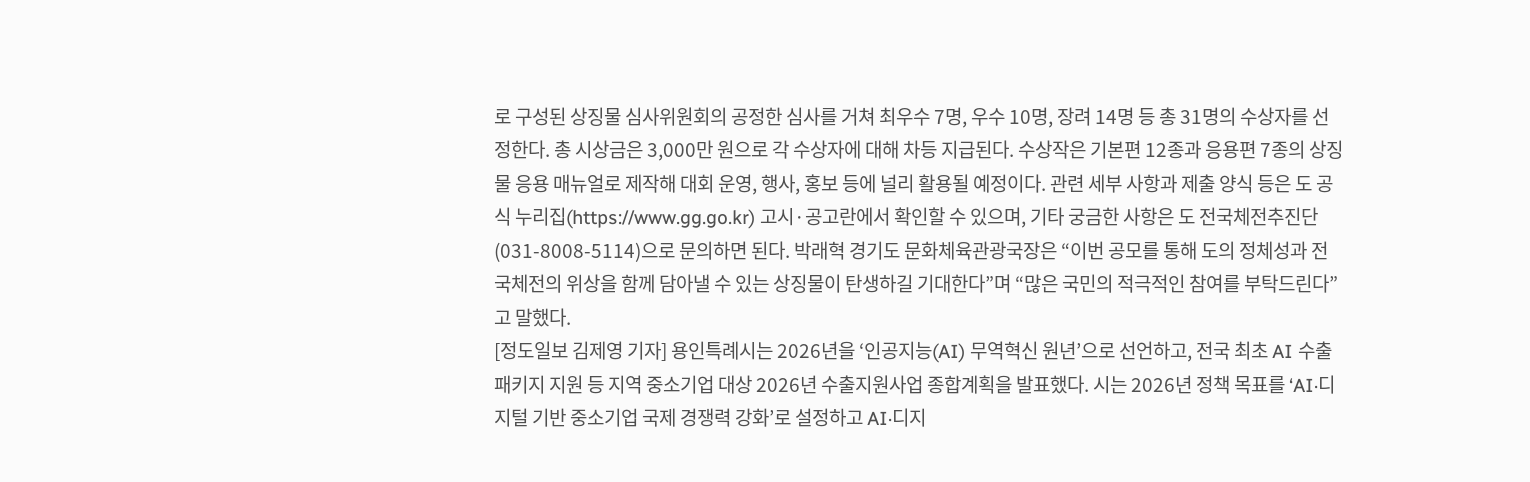로 구성된 상징물 심사위원회의 공정한 심사를 거쳐 최우수 7명, 우수 10명, 장려 14명 등 총 31명의 수상자를 선정한다. 총 시상금은 3,000만 원으로 각 수상자에 대해 차등 지급된다. 수상작은 기본편 12종과 응용편 7종의 상징물 응용 매뉴얼로 제작해 대회 운영, 행사, 홍보 등에 널리 활용될 예정이다. 관련 세부 사항과 제출 양식 등은 도 공식 누리집(https://www.gg.go.kr) 고시·공고란에서 확인할 수 있으며, 기타 궁금한 사항은 도 전국체전추진단(031-8008-5114)으로 문의하면 된다. 박래혁 경기도 문화체육관광국장은 “이번 공모를 통해 도의 정체성과 전국체전의 위상을 함께 담아낼 수 있는 상징물이 탄생하길 기대한다”며 “많은 국민의 적극적인 참여를 부탁드린다”고 말했다.
[정도일보 김제영 기자] 용인특례시는 2026년을 ‘인공지능(AI) 무역혁신 원년’으로 선언하고, 전국 최초 AI 수출패키지 지원 등 지역 중소기업 대상 2026년 수출지원사업 종합계획을 발표했다. 시는 2026년 정책 목표를 ‘AI·디지털 기반 중소기업 국제 경쟁력 강화’로 설정하고 AI·디지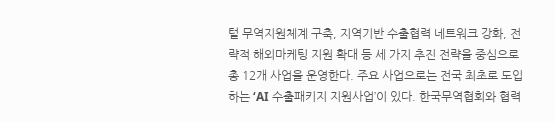털 무역지원체계 구축, 지역기반 수출협력 네트워크 강화, 전략적 해외마케팅 지원 확대 등 세 가지 추진 전략을 중심으로 총 12개 사업을 운영한다. 주요 사업으로는 전국 최초로 도입하는 ‘AI 수출패키지 지원사업’이 있다. 한국무역협회와 협력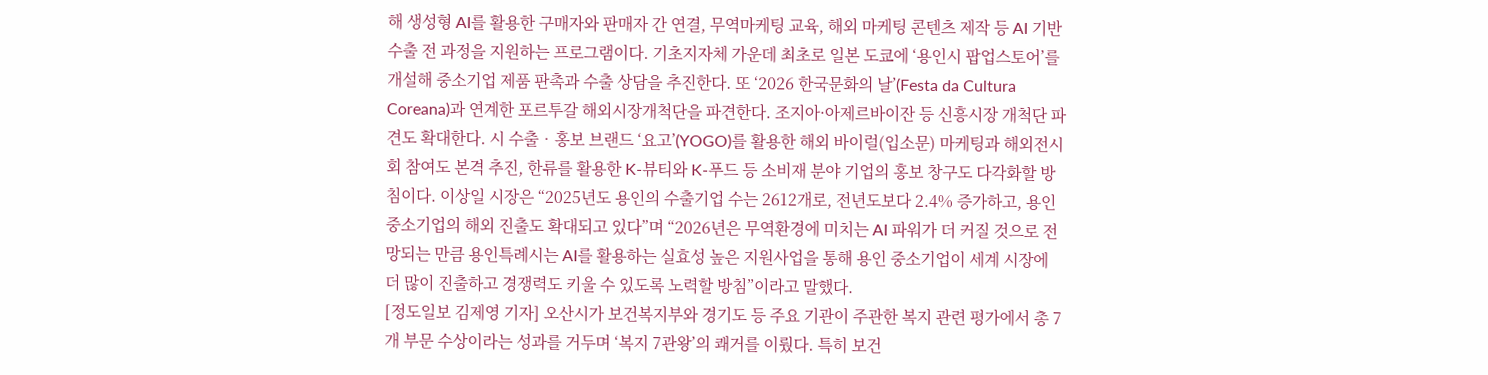해 생성형 AI를 활용한 구매자와 판매자 간 연결, 무역마케팅 교육, 해외 마케팅 콘텐츠 제작 등 AI 기반 수출 전 과정을 지원하는 프로그램이다. 기초지자체 가운데 최초로 일본 도쿄에 ‘용인시 팝업스토어’를 개설해 중소기업 제품 판촉과 수출 상담을 추진한다. 또 ‘2026 한국문화의 날’(Festa da Cultura Coreana)과 연계한 포르투갈 해외시장개척단을 파견한다. 조지아·아제르바이잔 등 신흥시장 개척단 파견도 확대한다. 시 수출‧홍보 브랜드 ‘요고’(YOGO)를 활용한 해외 바이럴(입소문) 마케팅과 해외전시회 참여도 본격 추진, 한류를 활용한 K-뷰티와 K-푸드 등 소비재 분야 기업의 홍보 창구도 다각화할 방침이다. 이상일 시장은 “2025년도 용인의 수출기업 수는 2612개로, 전년도보다 2.4% 증가하고, 용인 중소기업의 해외 진출도 확대되고 있다”며 “2026년은 무역환경에 미치는 AI 파워가 더 커질 것으로 전망되는 만큼 용인특례시는 AI를 활용하는 실효성 높은 지원사업을 통해 용인 중소기업이 세계 시장에 더 많이 진출하고 경쟁력도 키울 수 있도록 노력할 방침”이라고 말했다.
[정도일보 김제영 기자] 오산시가 보건복지부와 경기도 등 주요 기관이 주관한 복지 관련 평가에서 총 7개 부문 수상이라는 성과를 거두며 ‘복지 7관왕’의 쾌거를 이뤘다. 특히 보건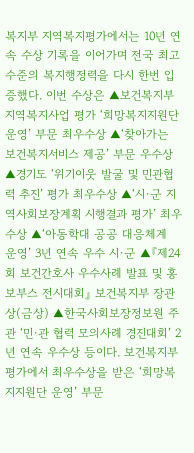복지부 지역복지평가에서는 10년 연속 수상 기록을 이어가며 전국 최고 수준의 복지행정력을 다시 한번 입증했다. 이번 수상은 ▲보건복지부 지역복지사업 평가 ‘희망복지지원단 운영’ 부문 최우수상 ▲‘찾아가는 보건복지서비스 제공’ 부문 우수상 ▲경기도 ‘위기이웃 발굴 및 민관협력 추진’ 평가 최우수상 ▲‘시·군 지역사회보장계획 시행결과 평가’ 최우수상 ▲‘아동학대 공공 대응체계 운영’ 3년 연속 우수 시·군 ▲『제24회 보건간호사 우수사례 발표 및 홍보부스 전시대회』 보건복지부 장관상(금상) ▲한국사회보장정보원 주관 ‘민·관 협력 모의사례 경진대회’ 2년 연속 우수상 등이다. 보건복지부 평가에서 최우수상을 받은 ‘희망복지지원단 운영’ 부문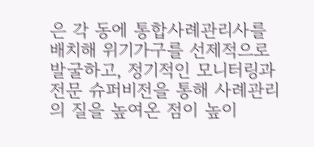은 각 동에 통합사례관리사를 배치해 위기가구를 선제적으로 발굴하고, 정기적인 모니터링과 전문 슈퍼비전을 통해 사례관리의 질을 높여온 점이 높이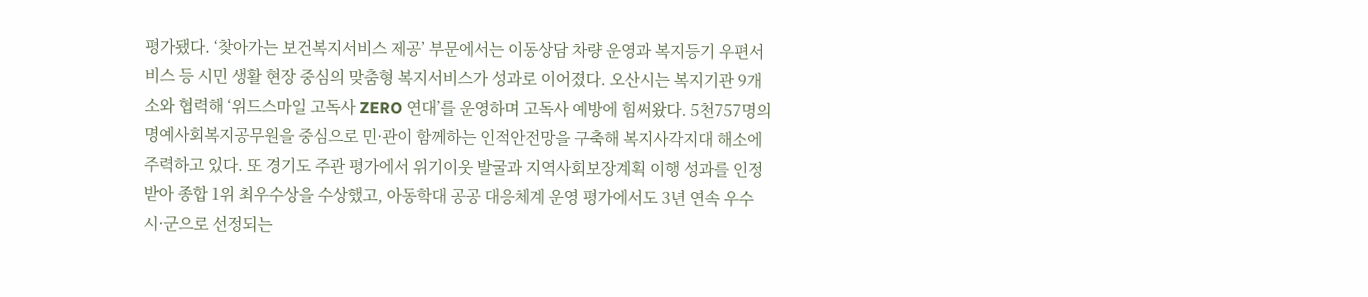평가됐다. ‘찾아가는 보건복지서비스 제공’ 부문에서는 이동상담 차량 운영과 복지등기 우편서비스 등 시민 생활 현장 중심의 맞춤형 복지서비스가 성과로 이어졌다. 오산시는 복지기관 9개소와 협력해 ‘위드스마일 고독사 ZERO 연대’를 운영하며 고독사 예방에 힘써왔다. 5천757명의 명예사회복지공무원을 중심으로 민·관이 함께하는 인적안전망을 구축해 복지사각지대 해소에 주력하고 있다. 또 경기도 주관 평가에서 위기이웃 발굴과 지역사회보장계획 이행 성과를 인정받아 종합 1위 최우수상을 수상했고, 아동학대 공공 대응체계 운영 평가에서도 3년 연속 우수 시·군으로 선정되는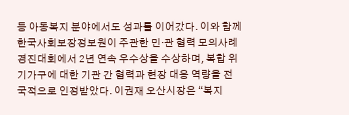등 아동복지 분야에서도 성과를 이어갔다. 이와 함께 한국사회보장정보원이 주관한 민·관 협력 모의사례 경진대회에서 2년 연속 우수상을 수상하며, 복합 위기가구에 대한 기관 간 협력과 현장 대응 역량을 전국적으로 인정받았다. 이권재 오산시장은 “복지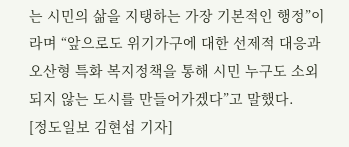는 시민의 삶을 지탱하는 가장 기본적인 행정”이라며 “앞으로도 위기가구에 대한 선제적 대응과 오산형 특화 복지정책을 통해 시민 누구도 소외되지 않는 도시를 만들어가겠다”고 말했다.
[정도일보 김현섭 기자]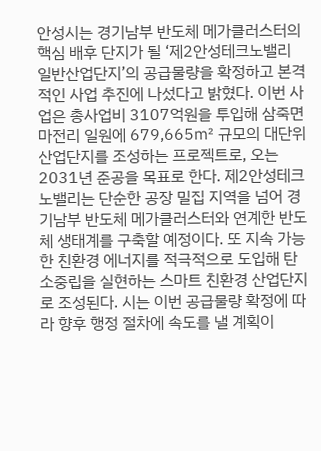안성시는 경기남부 반도체 메가클러스터의 핵심 배후 단지가 될 ‘제2안성테크노밸리 일반산업단지’의 공급물량을 확정하고 본격적인 사업 추진에 나섰다고 밝혔다. 이번 사업은 총사업비 3107억원을 투입해 삼죽면 마전리 일원에 679,665㎡ 규모의 대단위 산업단지를 조성하는 프로젝트로, 오는 2031년 준공을 목표로 한다. 제2안성테크노밸리는 단순한 공장 밀집 지역을 넘어 경기남부 반도체 메가클러스터와 연계한 반도체 생태계를 구축할 예정이다. 또 지속 가능한 친환경 에너지를 적극적으로 도입해 탄소중립을 실현하는 스마트 친환경 산업단지로 조성된다. 시는 이번 공급물량 확정에 따라 향후 행정 절차에 속도를 낼 계획이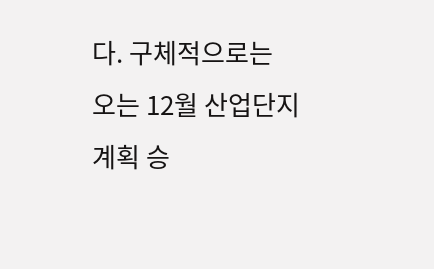다. 구체적으로는 오는 12월 산업단지계획 승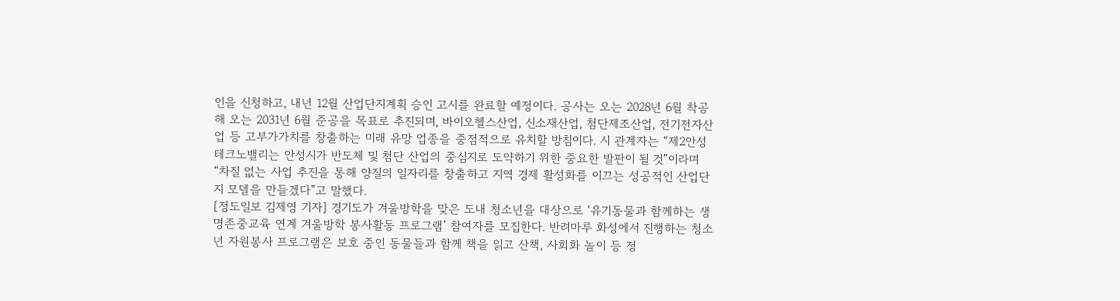인을 신청하고, 내년 12월 산업단지계획 승인 고시를 완료할 예정이다. 공사는 오는 2028년 6월 착공해 오는 2031년 6월 준공을 목표로 추진되며, 바이오헬스산업, 신소재산업, 첨단제조산업, 전기전자산업 등 고부가가치를 창출하는 미래 유망 업종을 중점적으로 유치할 방침이다. 시 관계자는 “제2안성테크노밸리는 안성시가 반도체 및 첨단 산업의 중심지로 도약하기 위한 중요한 발판이 될 것”이라며 “차질 없는 사업 추진을 통해 양질의 일자리를 창출하고 지역 경제 활성화를 이끄는 성공적인 산업단지 모델을 만들겠다”고 말했다.
[정도일보 김제영 기자] 경기도가 겨울방학을 맞은 도내 청소년을 대상으로 ‘유기동물과 함께하는 생명존중교육 연계 겨울방학 봉사활동 프로그램’ 참여자를 모집한다. 반려마루 화성에서 진행하는 청소년 자원봉사 프로그램은 보호 중인 동물들과 함께 책을 읽고 산책, 사회화 놀이 등 정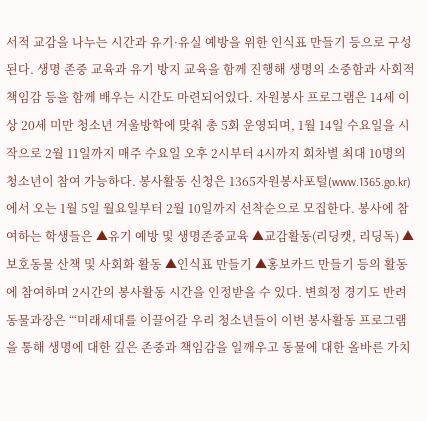서적 교감을 나누는 시간과 유기·유실 예방을 위한 인식표 만들기 등으로 구성된다. 생명 존중 교육과 유기 방지 교육을 함께 진행해 생명의 소중함과 사회적 책임감 등을 함께 배우는 시간도 마련되어있다. 자원봉사 프로그램은 14세 이상 20세 미만 청소년 겨울방학에 맞춰 총 5회 운영되며, 1월 14일 수요일을 시작으로 2월 11일까지 매주 수요일 오후 2시부터 4시까지 회차별 최대 10명의 청소년이 참여 가능하다. 봉사활동 신청은 1365자원봉사포털(www.1365.go.kr)에서 오는 1월 5일 월요일부터 2월 10일까지 선착순으로 모집한다. 봉사에 참여하는 학생들은 ▲유기 예방 및 생명존중교육 ▲교감활동(리딩캣, 리딩독) ▲보호동물 산책 및 사회화 활동 ▲인식표 만들기 ▲홍보카드 만들기 등의 활동에 참여하며 2시간의 봉사활동 시간을 인정받을 수 있다. 변희정 경기도 반려동물과장은 “‘미래세대를 이끌어갈 우리 청소년들이 이번 봉사활동 프로그램을 통해 생명에 대한 깊은 존중과 책임감을 일깨우고 동물에 대한 올바른 가치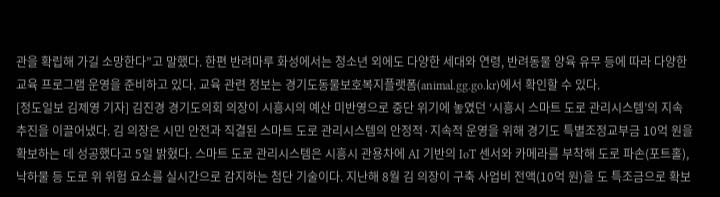관을 확립해 가길 소망한다”고 말했다. 한편 반려마루 화성에서는 청소년 외에도 다양한 세대와 연령, 반려동물 양육 유무 등에 따라 다양한 교육 프로그램 운영을 준비하고 있다. 교육 관련 정보는 경기도동물보호복지플랫폼(animal.gg.go.kr)에서 확인할 수 있다.
[정도일보 김제영 기자] 김진경 경기도의회 의장이 시흥시의 예산 미반영으로 중단 위기에 놓였던 ‘시흥시 스마트 도로 관리시스템’의 지속 추진을 이끌어냈다. 김 의장은 시민 안전과 직결된 스마트 도로 관리시스템의 안정적·지속적 운영을 위해 경기도 특별조정교부금 10억 원을 확보하는 데 성공했다고 5일 밝혔다. 스마트 도로 관리시스템은 시흥시 관용차에 AI 기반의 IoT 센서와 카메라를 부착해 도로 파손(포트홀), 낙하물 등 도로 위 위험 요소를 실시간으로 감지하는 첨단 기술이다. 지난해 8월 김 의장이 구축 사업비 전액(10억 원)을 도 특조금으로 확보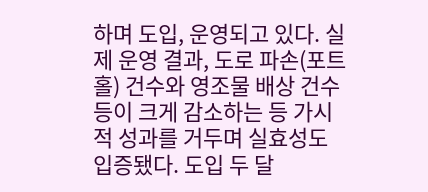하며 도입, 운영되고 있다. 실제 운영 결과, 도로 파손(포트홀) 건수와 영조물 배상 건수 등이 크게 감소하는 등 가시적 성과를 거두며 실효성도 입증됐다. 도입 두 달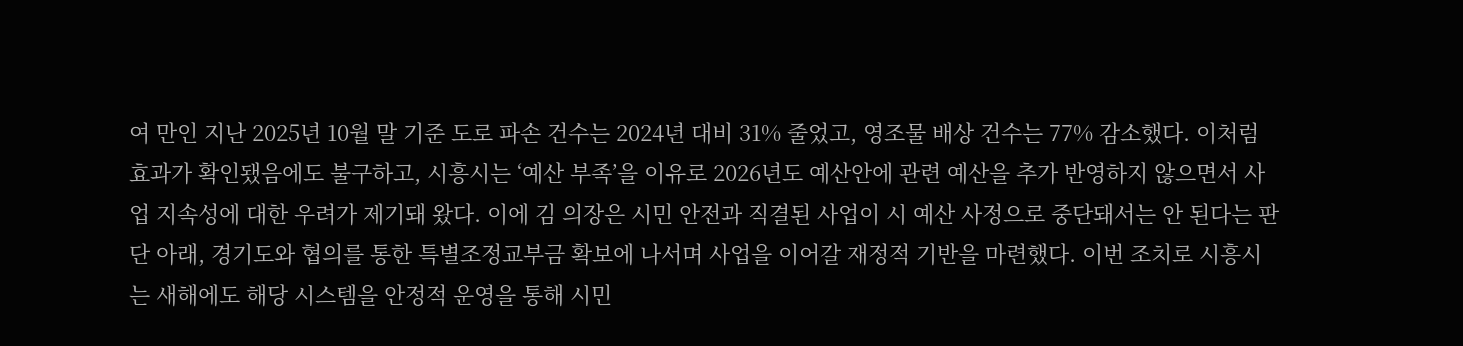여 만인 지난 2025년 10월 말 기준 도로 파손 건수는 2024년 대비 31% 줄었고, 영조물 배상 건수는 77% 감소했다. 이처럼 효과가 확인됐음에도 불구하고, 시흥시는 ‘예산 부족’을 이유로 2026년도 예산안에 관련 예산을 추가 반영하지 않으면서 사업 지속성에 대한 우려가 제기돼 왔다. 이에 김 의장은 시민 안전과 직결된 사업이 시 예산 사정으로 중단돼서는 안 된다는 판단 아래, 경기도와 협의를 통한 특별조정교부금 확보에 나서며 사업을 이어갈 재정적 기반을 마련했다. 이번 조치로 시흥시는 새해에도 해당 시스템을 안정적 운영을 통해 시민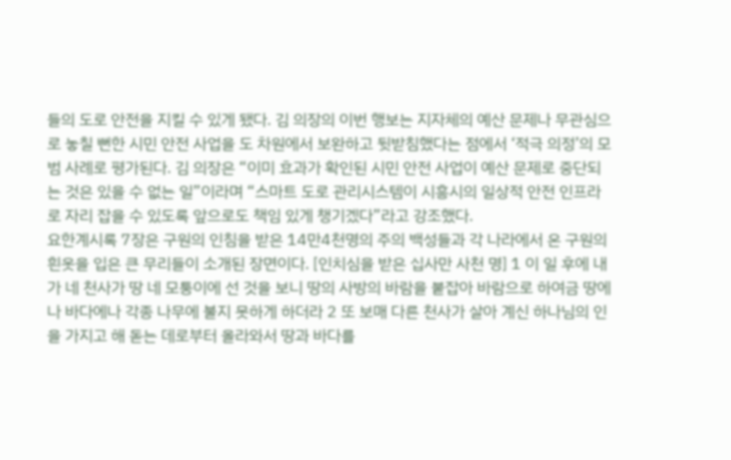들의 도로 안전을 지킬 수 있게 됐다. 김 의장의 이번 행보는 지자체의 예산 문제나 무관심으로 놓칠 뻔한 시민 안전 사업을 도 차원에서 보완하고 뒷받침했다는 점에서 ‘적극 의정’의 모범 사례로 평가된다. 김 의장은 “이미 효과가 확인된 시민 안전 사업이 예산 문제로 중단되는 것은 있을 수 없는 일”이라며 “스마트 도로 관리시스템이 시흥시의 일상적 안전 인프라로 자리 잡을 수 있도록 앞으로도 책임 있게 챙기겠다”라고 강조했다.
요한계시록 7장은 구원의 인침을 받은 14만4천명의 주의 백성들과 각 나라에서 온 구원의 흰옷을 입은 큰 무리들이 소개된 장면이다. [인치심을 받은 십사만 사천 명] 1 이 일 후에 내가 네 천사가 땅 네 모퉁이에 선 것을 보니 땅의 사방의 바람을 붙잡아 바람으로 하여금 땅에나 바다에나 각종 나무에 불지 못하게 하더라 2 또 보매 다른 천사가 살아 계신 하나님의 인을 가지고 해 돋는 데로부터 올라와서 땅과 바다를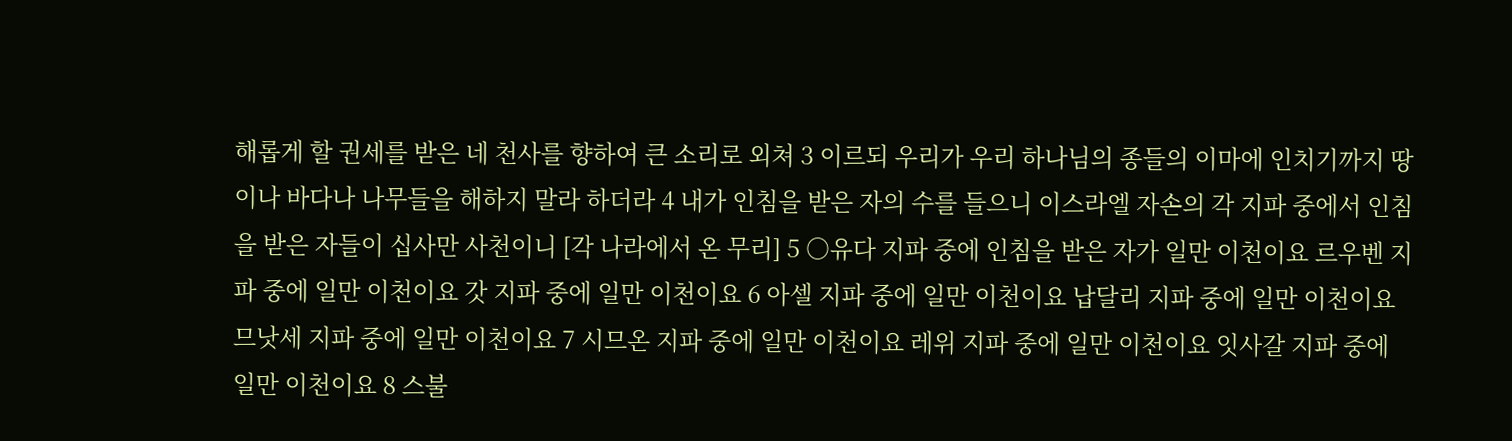해롭게 할 권세를 받은 네 천사를 향하여 큰 소리로 외쳐 3 이르되 우리가 우리 하나님의 종들의 이마에 인치기까지 땅이나 바다나 나무들을 해하지 말라 하더라 4 내가 인침을 받은 자의 수를 들으니 이스라엘 자손의 각 지파 중에서 인침을 받은 자들이 십사만 사천이니 [각 나라에서 온 무리] 5 ○유다 지파 중에 인침을 받은 자가 일만 이천이요 르우벤 지파 중에 일만 이천이요 갓 지파 중에 일만 이천이요 6 아셀 지파 중에 일만 이천이요 납달리 지파 중에 일만 이천이요 므낫세 지파 중에 일만 이천이요 7 시므온 지파 중에 일만 이천이요 레위 지파 중에 일만 이천이요 잇사갈 지파 중에 일만 이천이요 8 스불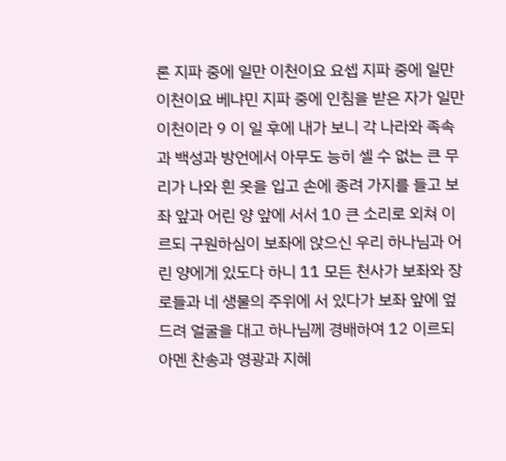론 지파 중에 일만 이천이요 요셉 지파 중에 일만 이천이요 베냐민 지파 중에 인침을 받은 자가 일만 이천이라 9 이 일 후에 내가 보니 각 나라와 족속과 백성과 방언에서 아무도 능히 셀 수 없는 큰 무리가 나와 흰 옷을 입고 손에 종려 가지를 들고 보좌 앞과 어린 양 앞에 서서 10 큰 소리로 외쳐 이르되 구원하심이 보좌에 앉으신 우리 하나님과 어린 양에게 있도다 하니 11 모든 천사가 보좌와 장로들과 네 생물의 주위에 서 있다가 보좌 앞에 엎드려 얼굴을 대고 하나님께 경배하여 12 이르되 아멘 찬송과 영광과 지혜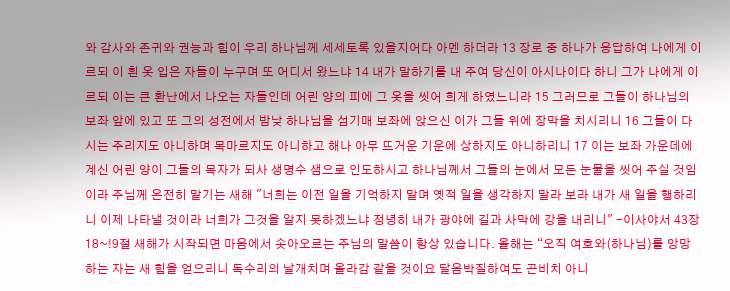와 감사와 존귀와 권능과 힘이 우리 하나님께 세세토록 있을지어다 아멘 하더라 13 장로 중 하나가 응답하여 나에게 이르되 이 흰 옷 입은 자들이 누구며 또 어디서 왔느냐 14 내가 말하기를 내 주여 당신이 아시나이다 하니 그가 나에게 이르되 이는 큰 환난에서 나오는 자들인데 어린 양의 피에 그 옷을 씻어 희게 하였느니라 15 그러므로 그들이 하나님의 보좌 앞에 있고 또 그의 성전에서 밤낮 하나님을 섬기매 보좌에 앉으신 이가 그들 위에 장막을 치시리니 16 그들이 다시는 주리지도 아니하며 목마르지도 아니하고 해나 아무 뜨거운 기운에 상하지도 아니하리니 17 이는 보좌 가운데에 계신 어린 양이 그들의 목자가 되사 생명수 샘으로 인도하시고 하나님께서 그들의 눈에서 모든 눈물을 씻어 주실 것임이라 주님께 온전히 맡기는 새해 "너희는 이전 일을 기억하지 말며 옛적 일을 생각하지 말라 보라 내가 새 일을 행하리니 이제 나타낼 것이라 너희가 그것을 알지 못하겠느냐 정녕히 내가 광야에 길과 사막에 강을 내리니" -이사야서 43장18~!9절 새해가 시작되면 마음에서 솟아오르는 주님의 말씀이 항상 있습니다. 올해는 “오직 여호와(하나님)를 앙망하는 자는 새 힘을 얻으리니 독수리의 날개치며 올라감 같을 것이요 달음박질하여도 곤비치 아니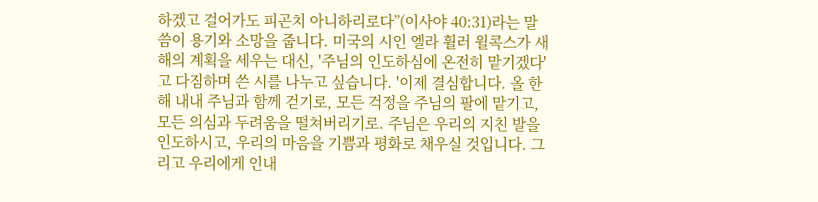하겠고 걸어가도 피곤치 아니하리로다”(이사야 40:31)라는 말씀이 용기와 소망을 줍니다. 미국의 시인 엘라 휠러 윌콕스가 새해의 계획을 세우는 대신, '주님의 인도하심에 온전히 맡기겠다'고 다짐하며 쓴 시를 나누고 싶습니다. '이제 결심합니다. 올 한 해 내내 주님과 함께 걷기로, 모든 걱정을 주님의 팔에 맡기고, 모든 의심과 두려움을 떨쳐버리기로. 주님은 우리의 지친 발을 인도하시고, 우리의 마음을 기쁨과 평화로 채우실 것입니다. 그리고 우리에게 인내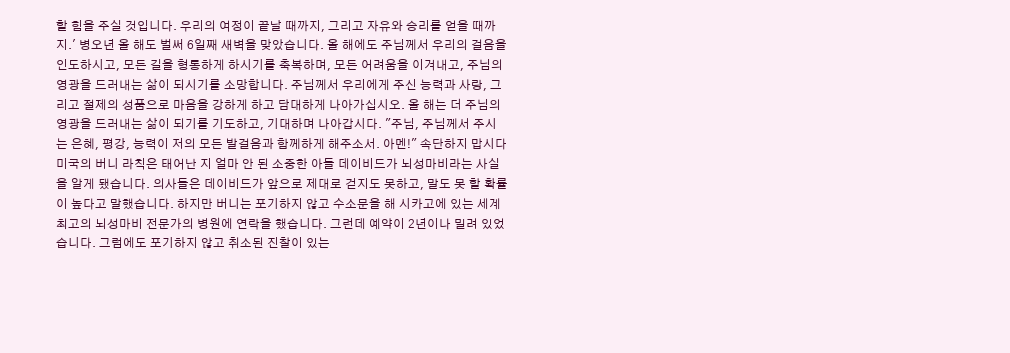할 힘을 주실 것입니다. 우리의 여정이 끝날 때까지, 그리고 자유와 승리를 얻을 때까지.' 병오년 올 해도 벌써 6일째 새벽을 맞았습니다. 올 해에도 주님께서 우리의 걸음을 인도하시고, 모든 길을 형통하게 하시기를 축복하며, 모든 어려움을 이겨내고, 주님의 영광을 드러내는 삶이 되시기를 소망합니다. 주님께서 우리에게 주신 능력과 사랑, 그리고 절제의 성품으로 마음을 강하게 하고 담대하게 나아가십시오. 올 해는 더 주님의 영광을 드러내는 삶이 되기를 기도하고, 기대하며 나아갑시다. "주님, 주님께서 주시는 은혜, 평강, 능력이 저의 모든 발걸음과 함께하게 해주소서. 아멘!" 속단하지 맙시다 미국의 버니 라칙은 태어난 지 얼마 안 된 소중한 아들 데이비드가 뇌성마비라는 사실을 알게 됐습니다. 의사들은 데이비드가 앞으로 제대로 걷지도 못하고, 말도 못 할 확률이 높다고 말했습니다. 하지만 버니는 포기하지 않고 수소문을 해 시카고에 있는 세계 최고의 뇌성마비 전문가의 병원에 연락을 했습니다. 그런데 예약이 2년이나 밀려 있었습니다. 그럼에도 포기하지 않고 취소된 진찰이 있는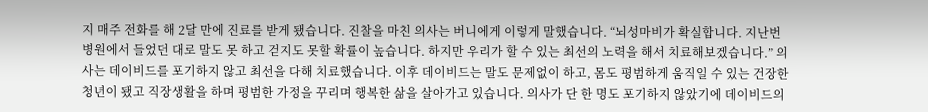지 매주 전화를 해 2달 만에 진료를 받게 됐습니다. 진찰을 마친 의사는 버니에게 이렇게 말했습니다. “뇌성마비가 확실합니다. 지난번 병원에서 들었던 대로 말도 못 하고 걷지도 못할 확률이 높습니다. 하지만 우리가 할 수 있는 최선의 노력을 해서 치료해보겠습니다.” 의사는 데이비드를 포기하지 않고 최선을 다해 치료했습니다. 이후 데이비드는 말도 문제없이 하고, 몸도 평범하게 움직일 수 있는 건장한 청년이 됐고 직장생활을 하며 평범한 가정을 꾸리며 행복한 삶을 살아가고 있습니다. 의사가 단 한 명도 포기하지 않았기에 데이비드의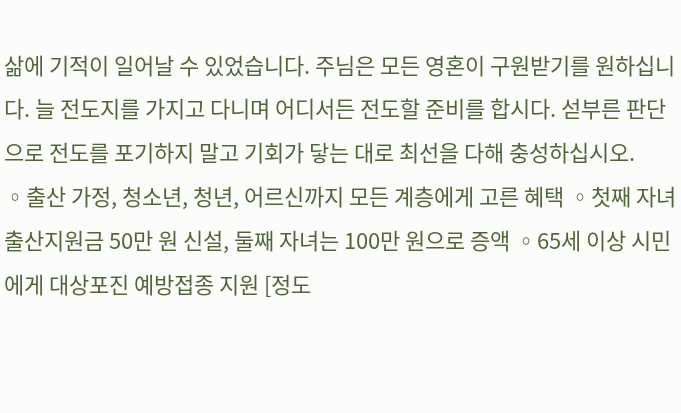삶에 기적이 일어날 수 있었습니다. 주님은 모든 영혼이 구원받기를 원하십니다. 늘 전도지를 가지고 다니며 어디서든 전도할 준비를 합시다. 섣부른 판단으로 전도를 포기하지 말고 기회가 닿는 대로 최선을 다해 충성하십시오.
◦출산 가정, 청소년, 청년, 어르신까지 모든 계층에게 고른 혜택 ◦첫째 자녀 출산지원금 50만 원 신설, 둘째 자녀는 100만 원으로 증액 ◦65세 이상 시민에게 대상포진 예방접종 지원 [정도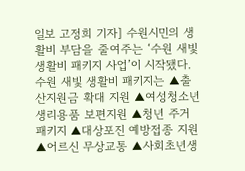일보 고정희 기자] 수원시민의 생활비 부담을 줄여주는 ‘수원 새빛 생활비 패키지 사업’이 시작됐다. 수원 새빛 생활비 패키지는 ▲출산지원금 확대 지원 ▲여성청소년 생리용품 보편지원 ▲청년 주거 패키지 ▲대상포진 예방접종 지원 ▲어르신 무상교통 ▲사회초년생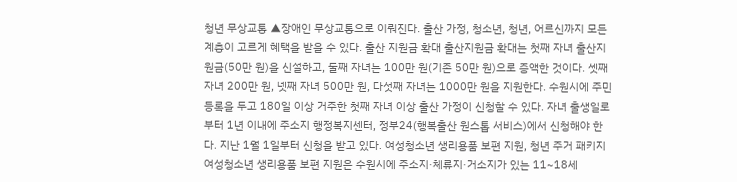청년 무상교통 ▲장애인 무상교통으로 이뤄진다. 출산 가정, 청소년, 청년, 어르신까지 모든 계층이 고르게 혜택을 받을 수 있다. 출산 지원금 확대 출산지원금 확대는 첫째 자녀 출산지원금(50만 원)을 신설하고, 둘째 자녀는 100만 원(기존 50만 원)으로 증액한 것이다. 셋째 자녀 200만 원, 넷째 자녀 500만 원, 다섯째 자녀는 1000만 원을 지원한다. 수원시에 주민등록을 두고 180일 이상 거주한 첫째 자녀 이상 출산 가정이 신청할 수 있다. 자녀 출생일로부터 1년 이내에 주소지 행정복지센터, 정부24(행복출산 원스톱 서비스)에서 신청해야 한다. 지난 1월 1일부터 신청을 받고 있다. 여성청소년 생리용품 보편 지원, 청년 주거 패키지 여성청소년 생리용품 보편 지원은 수원시에 주소지·체류지·거소지가 있는 11~18세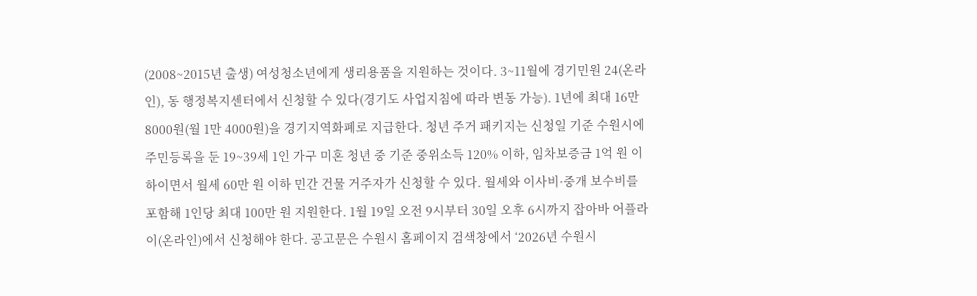(2008~2015년 출생) 여성청소년에게 생리용품을 지원하는 것이다. 3~11월에 경기민원 24(온라인), 동 행정복지센터에서 신청할 수 있다(경기도 사업지침에 따라 변동 가능). 1년에 최대 16만 8000원(월 1만 4000원)을 경기지역화폐로 지급한다. 청년 주거 패키지는 신청일 기준 수원시에 주민등록을 둔 19~39세 1인 가구 미혼 청년 중 기준 중위소득 120% 이하, 임차보증금 1억 원 이하이면서 월세 60만 원 이하 민간 건물 거주자가 신청할 수 있다. 월세와 이사비·중개 보수비를 포함해 1인당 최대 100만 원 지원한다. 1월 19일 오전 9시부터 30일 오후 6시까지 잡아바 어플라이(온라인)에서 신청해야 한다. 공고문은 수원시 홈페이지 검색창에서 ‘2026년 수원시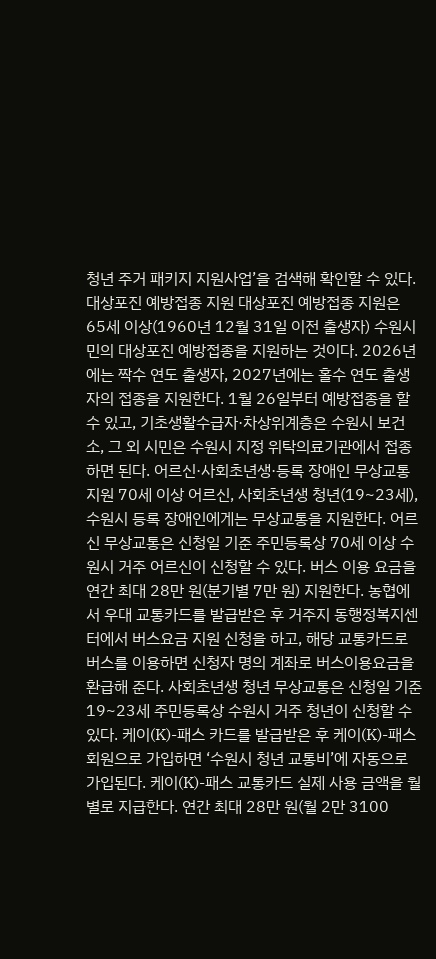청년 주거 패키지 지원사업’을 검색해 확인할 수 있다. 대상포진 예방접종 지원 대상포진 예방접종 지원은 65세 이상(1960년 12월 31일 이전 출생자) 수원시민의 대상포진 예방접종을 지원하는 것이다. 2026년에는 짝수 연도 출생자, 2027년에는 홀수 연도 출생자의 접종을 지원한다. 1월 26일부터 예방접종을 할 수 있고, 기초생활수급자·차상위계층은 수원시 보건소, 그 외 시민은 수원시 지정 위탁의료기관에서 접종하면 된다. 어르신·사회초년생·등록 장애인 무상교통 지원 70세 이상 어르신, 사회초년생 청년(19~23세), 수원시 등록 장애인에게는 무상교통을 지원한다. 어르신 무상교통은 신청일 기준 주민등록상 70세 이상 수원시 거주 어르신이 신청할 수 있다. 버스 이용 요금을 연간 최대 28만 원(분기별 7만 원) 지원한다. 농협에서 우대 교통카드를 발급받은 후 거주지 동행정복지센터에서 버스요금 지원 신청을 하고, 해당 교통카드로 버스를 이용하면 신청자 명의 계좌로 버스이용요금을 환급해 준다. 사회초년생 청년 무상교통은 신청일 기준 19~23세 주민등록상 수원시 거주 청년이 신청할 수 있다. 케이(K)-패스 카드를 발급받은 후 케이(K)-패스 회원으로 가입하면 ‘수원시 청년 교통비’에 자동으로 가입된다. 케이(K)-패스 교통카드 실제 사용 금액을 월별로 지급한다. 연간 최대 28만 원(월 2만 3100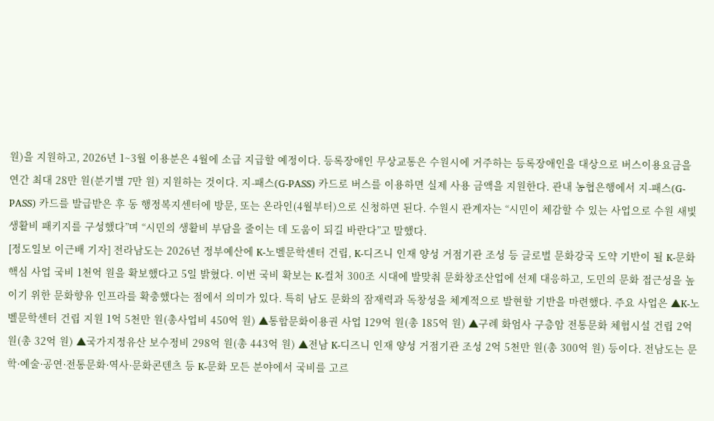원)을 지원하고, 2026년 1~3월 이용분은 4월에 소급 지급할 예정이다. 등록장애인 무상교통은 수원시에 거주하는 등록장애인을 대상으로 버스이용요금을 연간 최대 28만 원(분기별 7만 원) 지원하는 것이다. 지-패스(G-PASS) 카드로 버스를 이용하면 실제 사용 금액을 지원한다. 관내 농협은행에서 지-패스(G-PASS) 카드를 발급받은 후 동 행정복지센터에 방문, 또는 온라인(4월부터)으로 신청하면 된다. 수원시 관계자는 “시민이 체감할 수 있는 사업으로 수원 새빛 생활비 패키지를 구성했다”며 “시민의 생활비 부담을 줄이는 데 도움이 되길 바란다”고 말했다.
[정도일보 이근배 기자] 전라남도는 2026년 정부예산에 K-노벨문학센터 건립, K-디즈니 인재 양성 거점기관 조성 등 글로벌 문화강국 도약 기반이 될 K-문화 핵심 사업 국비 1천억 원을 확보했다고 5일 밝혔다. 이번 국비 확보는 K-컬처 300조 시대에 발맞춰 문화창조산업에 선제 대응하고, 도민의 문화 접근성을 높이기 위한 문화향유 인프라를 확충했다는 점에서 의미가 있다. 특히 남도 문화의 잠재력과 독창성을 체계적으로 발현할 기반을 마련했다. 주요 사업은 ▲K-노벨문학센터 건립 지원 1억 5천만 원(총사업비 450억 원) ▲통합문화이용권 사업 129억 원(총 185억 원) ▲구례 화엄사 구층암 전통문화 체험시설 건립 2억 원(총 32억 원) ▲국가지정유산 보수정비 298억 원(총 443억 원) ▲전남 K-디즈니 인재 양성 거점기관 조성 2억 5천만 원(총 300억 원) 등이다. 전남도는 문학·예술·공연·전통문화·역사·문화콘텐츠 등 K-문화 모든 분야에서 국비를 고르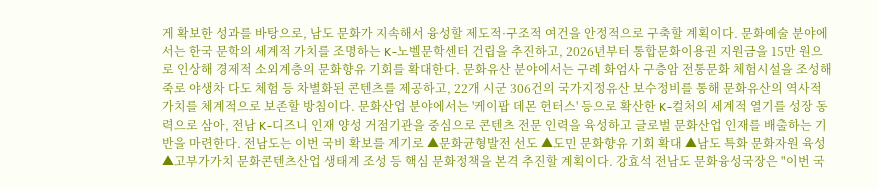게 확보한 성과를 바탕으로, 남도 문화가 지속해서 융성할 제도적·구조적 여건을 안정적으로 구축할 계획이다. 문화예술 분야에서는 한국 문학의 세계적 가치를 조명하는 K-노벨문학센터 건립을 추진하고, 2026년부터 통합문화이용권 지원금을 15만 원으로 인상해 경제적 소외계층의 문화향유 기회를 확대한다. 문화유산 분야에서는 구례 화엄사 구층암 전통문화 체험시설을 조성해 죽로 야생차 다도 체험 등 차별화된 콘텐츠를 제공하고, 22개 시군 306건의 국가지정유산 보수정비를 통해 문화유산의 역사적 가치를 체계적으로 보존할 방침이다. 문화산업 분야에서는 '케이팝 데몬 헌터스' 등으로 확산한 K-컬처의 세계적 열기를 성장 동력으로 삼아, 전남 K-디즈니 인재 양성 거점기관을 중심으로 콘텐츠 전문 인력을 육성하고 글로벌 문화산업 인재를 배출하는 기반을 마련한다. 전남도는 이번 국비 확보를 계기로 ▲문화균형발전 선도 ▲도민 문화향유 기회 확대 ▲남도 특화 문화자원 육성 ▲고부가가치 문화콘텐츠산업 생태계 조성 등 핵심 문화정책을 본격 추진할 계획이다. 강효석 전남도 문화융성국장은 "이번 국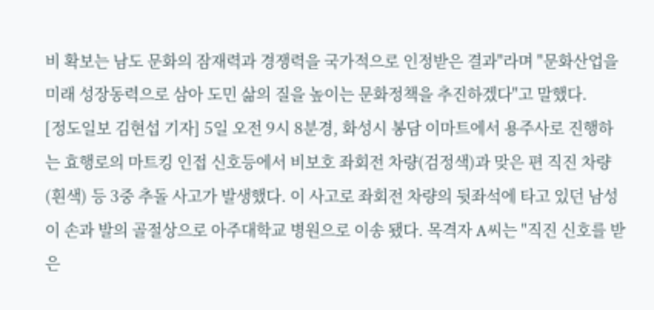비 확보는 남도 문화의 잠재력과 경쟁력을 국가적으로 인정받은 결과"라며 "문화산업을 미래 성장동력으로 삼아 도민 삶의 질을 높이는 문화정책을 추진하겠다"고 말했다.
[정도일보 김현섭 기자] 5일 오전 9시 8분경, 화성시 봉담 이마트에서 용주사로 진행하는 효행로의 마트킹 인접 신호등에서 비보호 좌회전 차량(검정색)과 맞은 편 직진 차량(흰색) 등 3중 추돌 사고가 발생했다. 이 사고로 좌회전 차량의 뒷좌석에 타고 있던 남성이 손과 발의 골절상으로 아주대학교 병원으로 이송 됐다. 목격자 A씨는 "직진 신호를 받은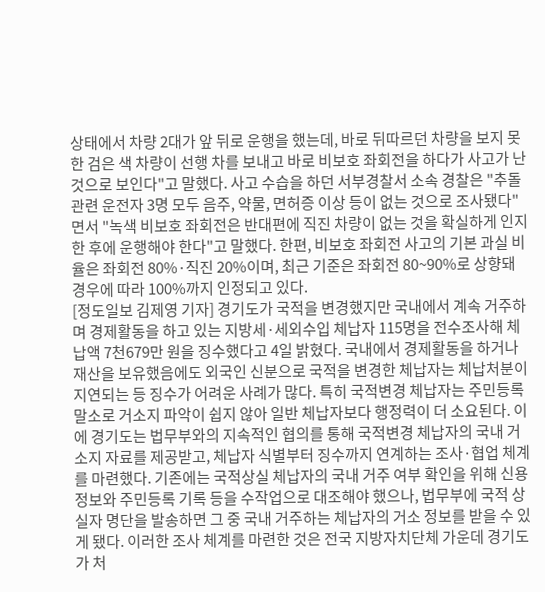상태에서 차량 2대가 앞 뒤로 운행을 했는데, 바로 뒤따르던 차량을 보지 못한 검은 색 차량이 선행 차를 보내고 바로 비보호 좌회전을 하다가 사고가 난 것으로 보인다"고 말했다. 사고 수습을 하던 서부경찰서 소속 경찰은 "추돌 관련 운전자 3명 모두 음주, 약물, 면허증 이상 등이 없는 것으로 조사됐다"면서 "녹색 비보호 좌회전은 반대편에 직진 차량이 없는 것을 확실하게 인지한 후에 운행해야 한다"고 말했다. 한편, 비보호 좌회전 사고의 기본 과실 비율은 좌회전 80%·직진 20%이며, 최근 기준은 좌회전 80~90%로 상향돼 경우에 따라 100%까지 인정되고 있다.
[정도일보 김제영 기자] 경기도가 국적을 변경했지만 국내에서 계속 거주하며 경제활동을 하고 있는 지방세·세외수입 체납자 115명을 전수조사해 체납액 7천679만 원을 징수했다고 4일 밝혔다. 국내에서 경제활동을 하거나 재산을 보유했음에도 외국인 신분으로 국적을 변경한 체납자는 체납처분이 지연되는 등 징수가 어려운 사례가 많다. 특히 국적변경 체납자는 주민등록 말소로 거소지 파악이 쉽지 않아 일반 체납자보다 행정력이 더 소요된다. 이에 경기도는 법무부와의 지속적인 협의를 통해 국적변경 체납자의 국내 거소지 자료를 제공받고, 체납자 식별부터 징수까지 연계하는 조사·협업 체계를 마련했다. 기존에는 국적상실 체납자의 국내 거주 여부 확인을 위해 신용정보와 주민등록 기록 등을 수작업으로 대조해야 했으나, 법무부에 국적 상실자 명단을 발송하면 그 중 국내 거주하는 체납자의 거소 정보를 받을 수 있게 됐다. 이러한 조사 체계를 마련한 것은 전국 지방자치단체 가운데 경기도가 처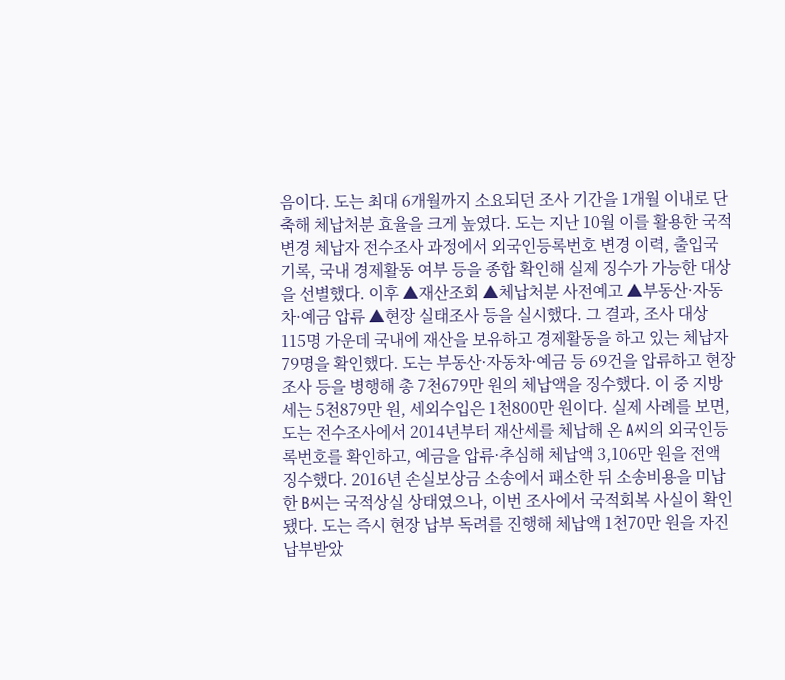음이다. 도는 최대 6개월까지 소요되던 조사 기간을 1개월 이내로 단축해 체납처분 효율을 크게 높였다. 도는 지난 10월 이를 활용한 국적변경 체납자 전수조사 과정에서 외국인등록번호 변경 이력, 출입국 기록, 국내 경제활동 여부 등을 종합 확인해 실제 징수가 가능한 대상을 선별했다. 이후 ▲재산조회 ▲체납처분 사전예고 ▲부동산·자동차·예금 압류 ▲현장 실태조사 등을 실시했다. 그 결과, 조사 대상 115명 가운데 국내에 재산을 보유하고 경제활동을 하고 있는 체납자 79명을 확인했다. 도는 부동산·자동차·예금 등 69건을 압류하고 현장 조사 등을 병행해 총 7천679만 원의 체납액을 징수했다. 이 중 지방세는 5천879만 원, 세외수입은 1천800만 원이다. 실제 사례를 보면, 도는 전수조사에서 2014년부터 재산세를 체납해 온 A씨의 외국인등록번호를 확인하고, 예금을 압류·추심해 체납액 3,106만 원을 전액 징수했다. 2016년 손실보상금 소송에서 패소한 뒤 소송비용을 미납한 B씨는 국적상실 상태였으나, 이번 조사에서 국적회복 사실이 확인됐다. 도는 즉시 현장 납부 독려를 진행해 체납액 1천70만 원을 자진 납부받았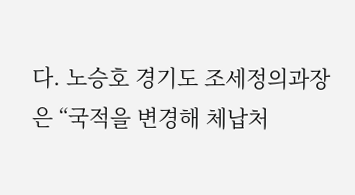다. 노승호 경기도 조세정의과장은 “국적을 변경해 체납처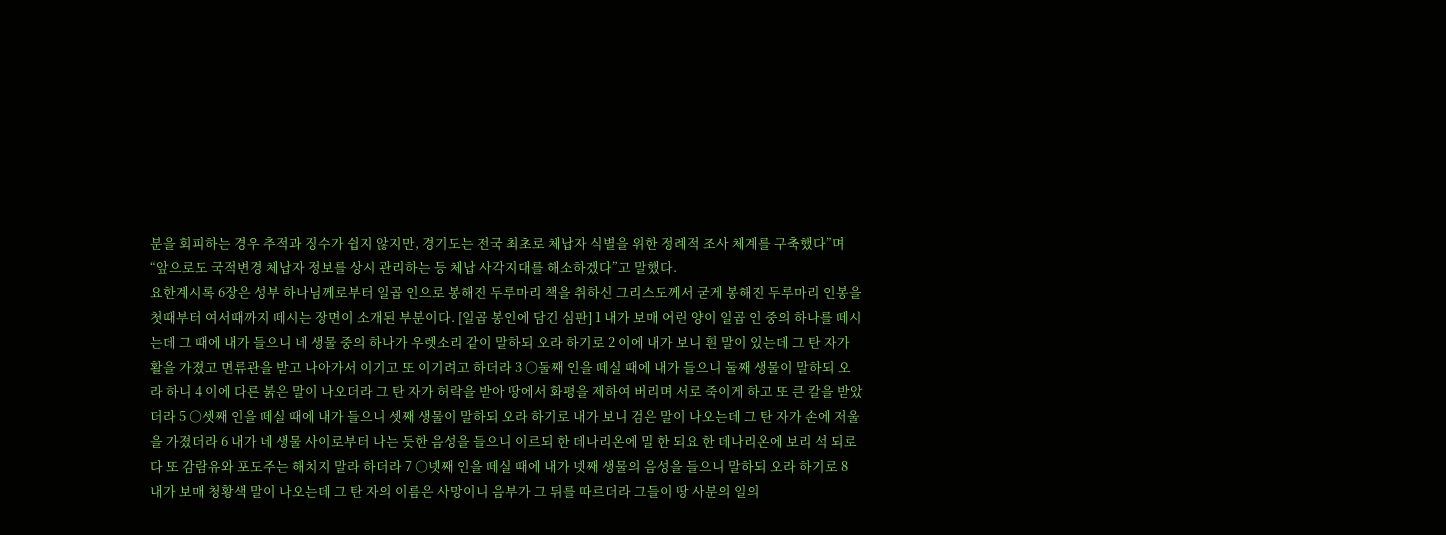분을 회피하는 경우 추적과 징수가 쉽지 않지만, 경기도는 전국 최초로 체납자 식별을 위한 정례적 조사 체계를 구축했다”며 “앞으로도 국적변경 체납자 정보를 상시 관리하는 등 체납 사각지대를 해소하겠다”고 말했다.
요한계시록 6장은 성부 하나님께로부터 일곱 인으로 봉해진 두루마리 책을 취하신 그리스도께서 굳게 봉해진 두루마리 인봉을 첫때부터 여서때까지 떼시는 장면이 소개된 부분이다. [일곱 봉인에 담긴 심판] 1 내가 보매 어린 양이 일곱 인 중의 하나를 떼시는데 그 때에 내가 들으니 네 생물 중의 하나가 우렛소리 같이 말하되 오라 하기로 2 이에 내가 보니 흰 말이 있는데 그 탄 자가 활을 가졌고 면류관을 받고 나아가서 이기고 또 이기려고 하더라 3 ○둘째 인을 떼실 때에 내가 들으니 둘째 생물이 말하되 오라 하니 4 이에 다른 붉은 말이 나오더라 그 탄 자가 허락을 받아 땅에서 화평을 제하여 버리며 서로 죽이게 하고 또 큰 칼을 받았더라 5 ○셋째 인을 떼실 때에 내가 들으니 셋째 생물이 말하되 오라 하기로 내가 보니 검은 말이 나오는데 그 탄 자가 손에 저울을 가졌더라 6 내가 네 생물 사이로부터 나는 듯한 음성을 들으니 이르되 한 데나리온에 밀 한 되요 한 데나리온에 보리 석 되로다 또 감람유와 포도주는 해치지 말라 하더라 7 ○넷째 인을 떼실 때에 내가 넷째 생물의 음성을 들으니 말하되 오라 하기로 8 내가 보매 청황색 말이 나오는데 그 탄 자의 이름은 사망이니 음부가 그 뒤를 따르더라 그들이 땅 사분의 일의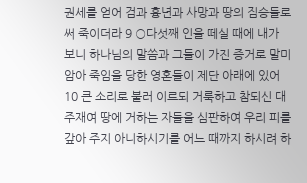권세를 얻어 검과 흉년과 사망과 땅의 짐승들로써 죽이더라 9 ○다섯째 인을 떼실 때에 내가 보니 하나님의 말씀과 그들이 가진 증거로 말미암아 죽임을 당한 영혼들이 제단 아래에 있어 10 큰 소리로 불러 이르되 거룩하고 참되신 대주재여 땅에 거하는 자들을 심판하여 우리 피를 갚아 주지 아니하시기를 어느 때까지 하시려 하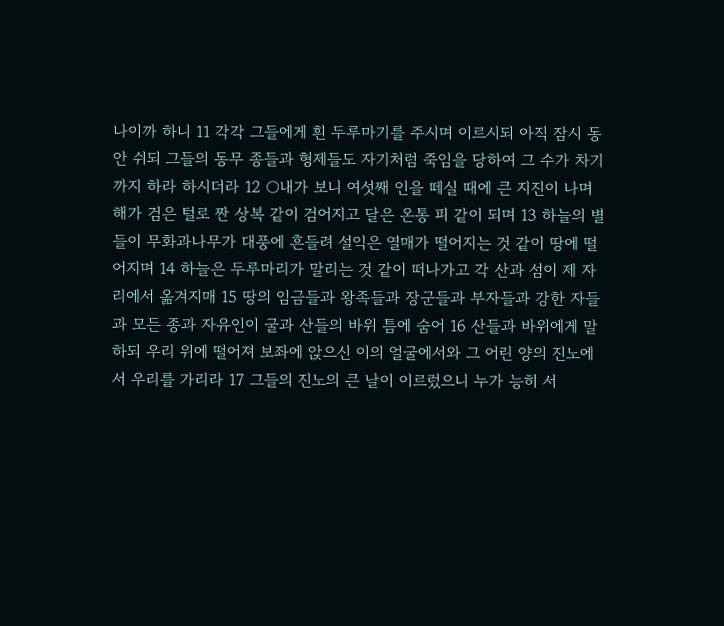나이까 하니 11 각각 그들에게 흰 두루마기를 주시며 이르시되 아직 잠시 동안 쉬되 그들의 동무 종들과 형제들도 자기처럼 죽임을 당하여 그 수가 차기까지 하라 하시더라 12 ○내가 보니 여섯째 인을 떼실 때에 큰 지진이 나며 해가 검은 털로 짠 상복 같이 검어지고 달은 온통 피 같이 되며 13 하늘의 별들이 무화과나무가 대풍에 흔들려 설익은 열매가 떨어지는 것 같이 땅에 떨어지며 14 하늘은 두루마리가 말리는 것 같이 떠나가고 각 산과 섬이 제 자리에서 옮겨지매 15 땅의 임금들과 왕족들과 장군들과 부자들과 강한 자들과 모든 종과 자유인이 굴과 산들의 바위 틈에 숨어 16 산들과 바위에게 말하되 우리 위에 떨어져 보좌에 앉으신 이의 얼굴에서와 그 어린 양의 진노에서 우리를 가리라 17 그들의 진노의 큰 날이 이르렀으니 누가 능히 서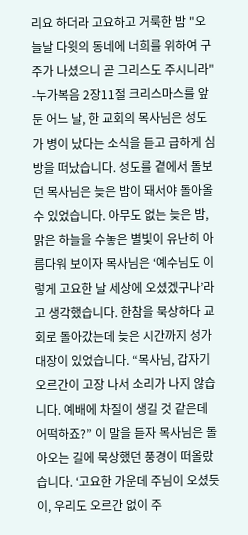리요 하더라 고요하고 거룩한 밤 "오늘날 다윗의 동네에 너희를 위하여 구주가 나셨으니 곧 그리스도 주시니라" -누가복음 2장11절 크리스마스를 앞둔 어느 날, 한 교회의 목사님은 성도가 병이 났다는 소식을 듣고 급하게 심방을 떠났습니다. 성도를 곁에서 돌보던 목사님은 늦은 밤이 돼서야 돌아올 수 있었습니다. 아무도 없는 늦은 밤, 맑은 하늘을 수놓은 별빛이 유난히 아름다워 보이자 목사님은 ‘예수님도 이렇게 고요한 날 세상에 오셨겠구나’라고 생각했습니다. 한참을 묵상하다 교회로 돌아갔는데 늦은 시간까지 성가대장이 있었습니다. “목사님, 갑자기 오르간이 고장 나서 소리가 나지 않습니다. 예배에 차질이 생길 것 같은데 어떡하죠?” 이 말을 듣자 목사님은 돌아오는 길에 묵상했던 풍경이 떠올랐습니다. ‘고요한 가운데 주님이 오셨듯이, 우리도 오르간 없이 주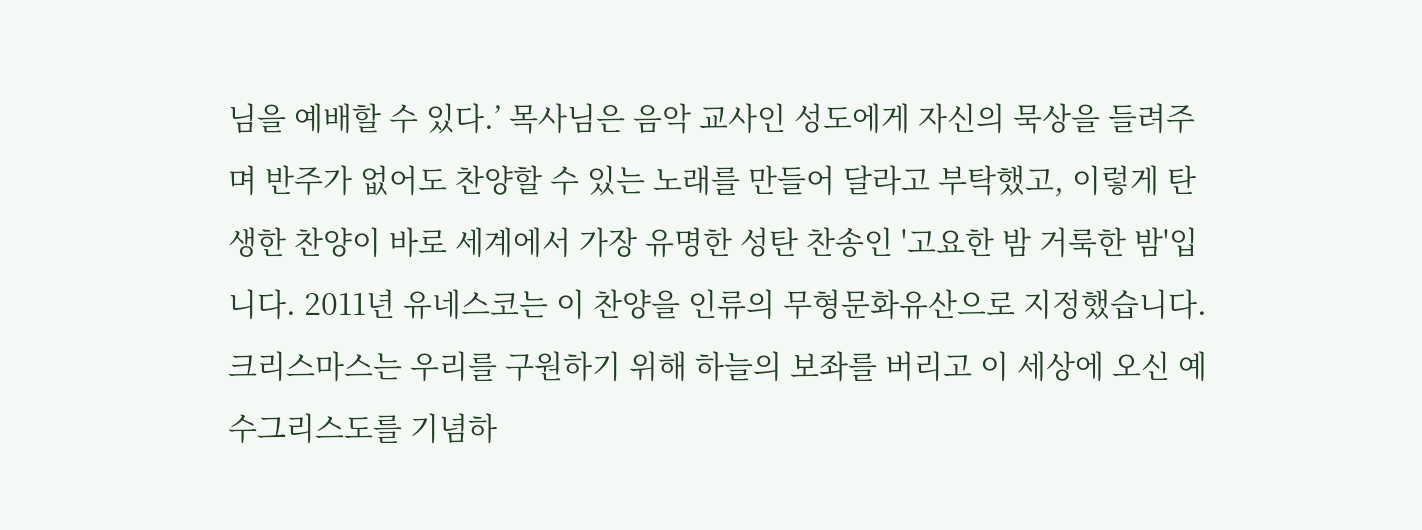님을 예배할 수 있다.’ 목사님은 음악 교사인 성도에게 자신의 묵상을 들려주며 반주가 없어도 찬양할 수 있는 노래를 만들어 달라고 부탁했고, 이렇게 탄생한 찬양이 바로 세계에서 가장 유명한 성탄 찬송인 '고요한 밤 거룩한 밤'입니다. 2011년 유네스코는 이 찬양을 인류의 무형문화유산으로 지정했습니다. 크리스마스는 우리를 구원하기 위해 하늘의 보좌를 버리고 이 세상에 오신 예수그리스도를 기념하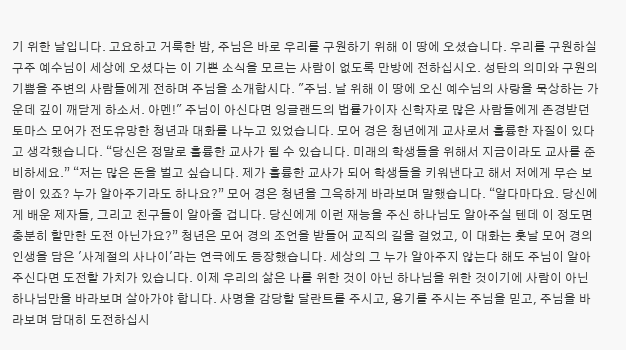기 위한 날입니다. 고요하고 거룩한 밤, 주님은 바로 우리를 구원하기 위해 이 땅에 오셨습니다. 우리를 구원하실 구주 예수님이 세상에 오셨다는 이 기쁜 소식을 모르는 사람이 없도록 만방에 전하십시오. 성탄의 의미와 구원의 기쁨을 주변의 사람들에게 전하며 주님을 소개합시다. "주님. 날 위해 이 땅에 오신 예수님의 사랑을 묵상하는 가운데 깊이 깨닫게 하소서. 아멘!" 주님이 아신다면 잉글랜드의 법률가이자 신학자로 많은 사람들에게 존경받던 토마스 모어가 전도유망한 청년과 대화를 나누고 있었습니다. 모어 경은 청년에게 교사로서 훌륭한 자질이 있다고 생각했습니다. “당신은 정말로 훌륭한 교사가 될 수 있습니다. 미래의 학생들을 위해서 지금이라도 교사를 준비하세요.” “저는 많은 돈을 벌고 싶습니다. 제가 훌륭한 교사가 되어 학생들을 키워낸다고 해서 저에게 무슨 보람이 있죠? 누가 알아주기라도 하나요?” 모어 경은 청년을 그윽하게 바라보며 말했습니다. “알다마다요. 당신에게 배운 제자들, 그리고 친구들이 알아줄 겁니다. 당신에게 이런 재능을 주신 하나님도 알아주실 텐데 이 정도면 충분히 할만한 도전 아닌가요?” 청년은 모어 경의 조언을 받들어 교직의 길을 걸었고, 이 대화는 훗날 모어 경의 인생을 담은 '사계절의 사나이'라는 연극에도 등장했습니다. 세상의 그 누가 알아주지 않는다 해도 주님이 알아주신다면 도전할 가치가 있습니다. 이제 우리의 삶은 나를 위한 것이 아닌 하나님을 위한 것이기에 사람이 아닌 하나님만을 바라보며 살아가야 합니다. 사명을 감당할 달란트를 주시고, 용기를 주시는 주님을 믿고, 주님을 바라보며 담대히 도전하십시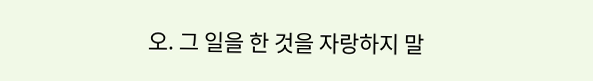오. 그 일을 한 것을 자랑하지 말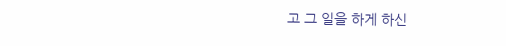고 그 일을 하게 하신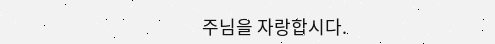주님을 자랑합시다.